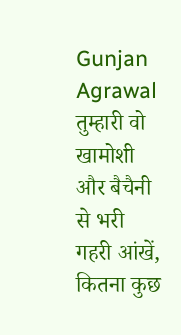Gunjan Agrawal तुम्हारी वो खामोशी और बैचैनी से भरी गहरी आंखें, कितना कुछ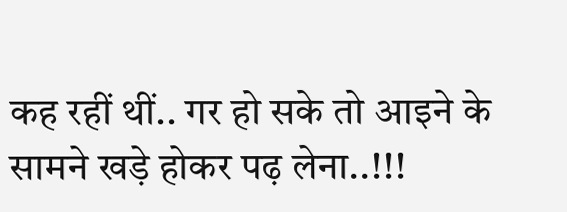कह रहीं थीं.. गर हो सके तो आइने के सामने खड़े होकर पढ़ लेना..!!!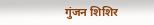गुंजन शिशिर